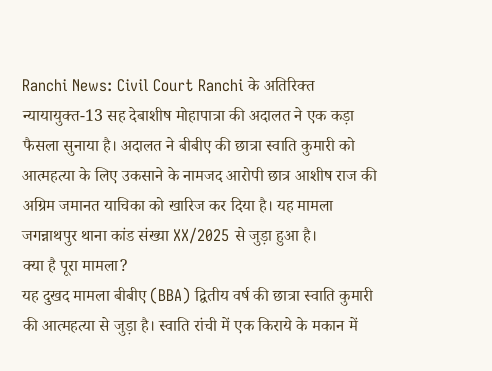Ranchi News: Civil Court Ranchi के अतिरिक्त न्यायायुक्त-13 सह देबाशीष मोहापात्रा की अदालत ने एक कड़ा फैसला सुनाया है। अदालत ने बीबीए की छात्रा स्वाति कुमारी को आत्महत्या के लिए उकसाने के नामजद आरोपी छात्र आशीष राज की अग्रिम जमानत याचिका को खारिज कर दिया है। यह मामला जगन्नाथपुर थाना कांड संख्या XX/2025 से जुड़ा हुआ है।
क्या है पूरा मामला?
यह दुखद मामला बीबीए (BBA) द्वितीय वर्ष की छात्रा स्वाति कुमारी की आत्महत्या से जुड़ा है। स्वाति रांची में एक किराये के मकान में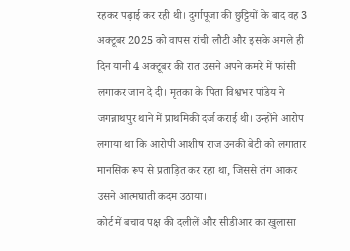रहकर पढ़ाई कर रही थी। दुर्गापूजा की छुट्टियों के बाद वह 3 अक्टूबर 2025 को वापस रांची लौटी और इसके अगले ही दिन यानी 4 अक्टूबर की रात उसने अपने कमरे में फांसी लगाकर जान दे दी। मृतका के पिता विश्वभर पांडेय ने जगन्नाथपुर थाने में प्राथमिकी दर्ज कराई थी। उन्होंने आरोप लगाया था कि आरोपी आशीष राज उनकी बेटी को लगातार मानसिक रूप से प्रताड़ित कर रहा था, जिससे तंग आकर उसने आत्मघाती कदम उठाया।
कोर्ट में बचाव पक्ष की दलीलें और सीडीआर का खुलासा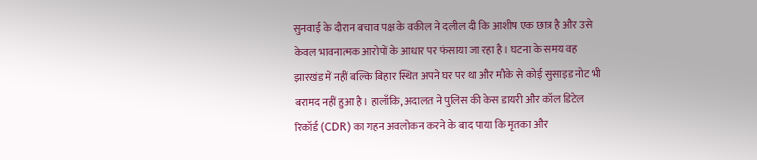सुनवाई के दौरान बचाव पक्ष के वकील ने दलील दी कि आशीष एक छात्र है और उसे केवल भावनात्मक आरोपों के आधार पर फंसाया जा रहा है। घटना के समय वह झारखंड में नहीं बल्कि बिहार स्थित अपने घर पर था और मौके से कोई सुसाइड नोट भी बरामद नहीं हुआ है। हालाँकि, अदालत ने पुलिस की केस डायरी और कॉल डिटेल रिकॉर्ड (CDR) का गहन अवलोकन करने के बाद पाया कि मृतका और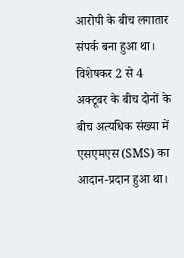आरोपी के बीच लगातार संपर्क बना हुआ था। विशेषकर 2 से 4 अक्टूबर के बीच दोनों के बीच अत्यधिक संख्या में एसएमएस (SMS) का आदान-प्रदान हुआ था।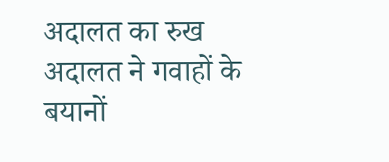अदालत का रुख
अदालत ने गवाहों के बयानों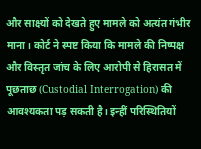और साक्ष्यों को देखते हुए मामले को अत्यंत गंभीर माना। कोर्ट ने स्पष्ट किया कि मामले की निष्पक्ष और विस्तृत जांच के लिए आरोपी से हिरासत में पूछताछ (Custodial Interrogation) की आवश्यकता पड़ सकती है। इन्हीं परिस्थितियों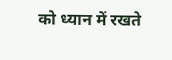को ध्यान में रखते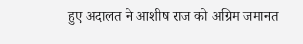हुए अदालत ने आशीष राज को अग्रिम जमानत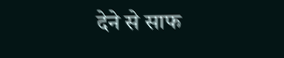देने से साफ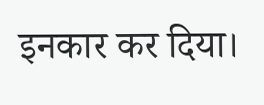इनकार कर दिया।